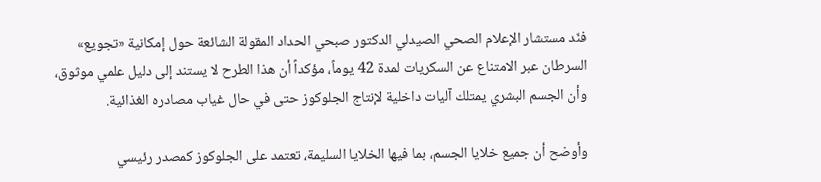فنّد مستشار الإعلام الصحي الصيدلي الدكتور صبحي الحداد المقولة الشائعة حول إمكانية «تجويع» السرطان عبر الامتناع عن السكريات لمدة 42 يوماً، مؤكداً أن هذا الطرح لا يستند إلى دليل علمي موثوق، وأن الجسم البشري يمتلك آليات داخلية لإنتاج الجلوكوز حتى في حال غياب مصادره الغذائية.

وأوضح أن جميع خلايا الجسم، بما فيها الخلايا السليمة، تعتمد على الجلوكوز كمصدر رئيسي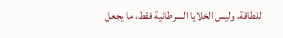للطاقة، وليس الخلايا السرطانية فقط، ما يجعل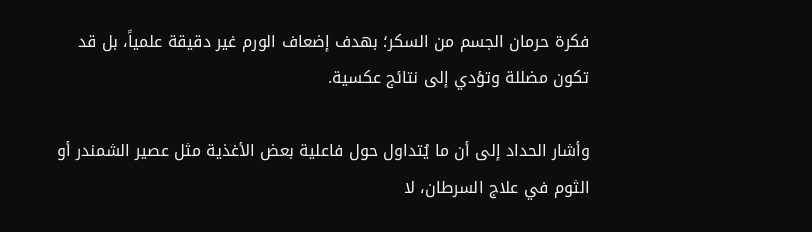فكرة حرمان الجسم من السكر؛ بهدف إضعاف الورم غير دقيقة علمياً، بل قد تكون مضللة وتؤدي إلى نتائج عكسية.

وأشار الحداد إلى أن ما يُتداول حول فاعلية بعض الأغذية مثل عصير الشمندر أو الثوم في علاج السرطان، لا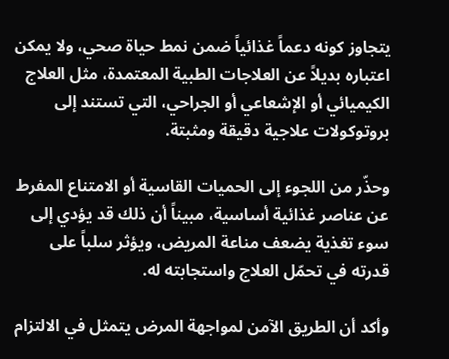يتجاوز كونه دعماً غذائياً ضمن نمط حياة صحي، ولا يمكن اعتباره بديلاً عن العلاجات الطبية المعتمدة، مثل العلاج الكيميائي أو الإشعاعي أو الجراحي، التي تستند إلى بروتوكولات علاجية دقيقة ومثبتة.

وحذّر من اللجوء إلى الحميات القاسية أو الامتناع المفرط عن عناصر غذائية أساسية، مبيناً أن ذلك قد يؤدي إلى سوء تغذية يضعف مناعة المريض، ويؤثر سلباً على قدرته في تحمّل العلاج واستجابته له.

وأكد أن الطريق الآمن لمواجهة المرض يتمثل في الالتزام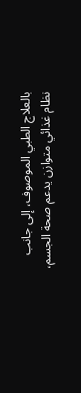بالعلاج الطبي الموصوف، إلى جانب نظام غذائي متوازن يدعم صحة الجسم،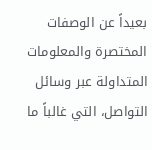بعيداً عن الوصفات المختصرة والمعلومات المتداولة عبر وسائل التواصل، التي غالباً ما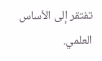تفتقر إلى الأساس العلمي.